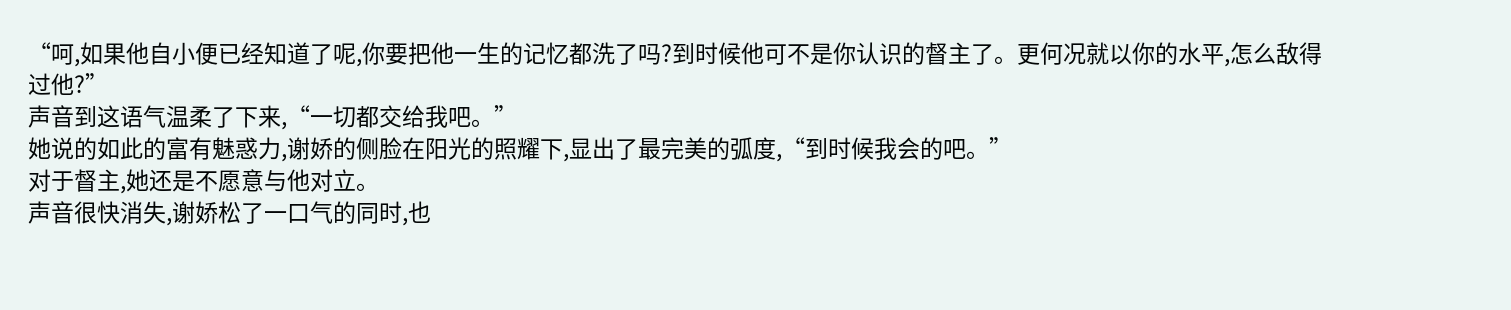“呵,如果他自小便已经知道了呢,你要把他一生的记忆都洗了吗?到时候他可不是你认识的督主了。更何况就以你的水平,怎么敌得过他?”
声音到这语气温柔了下来,“一切都交给我吧。”
她说的如此的富有魅惑力,谢娇的侧脸在阳光的照耀下,显出了最完美的弧度,“到时候我会的吧。”
对于督主,她还是不愿意与他对立。
声音很快消失,谢娇松了一口气的同时,也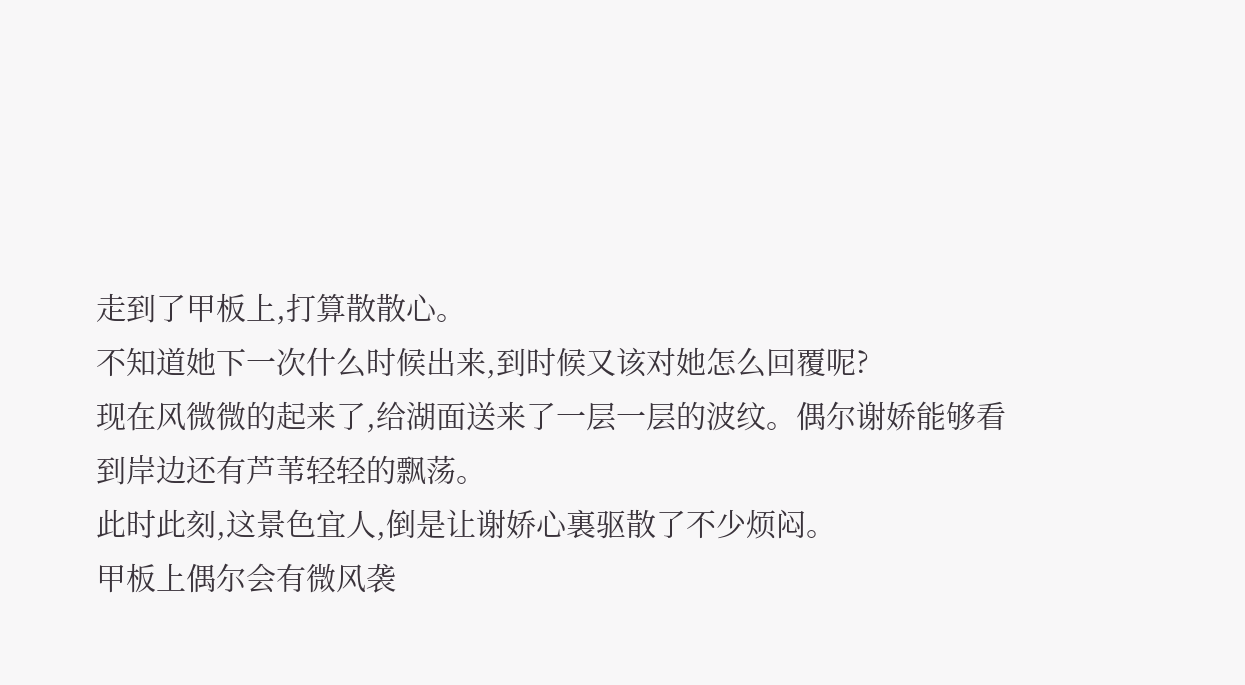走到了甲板上,打算散散心。
不知道她下一次什么时候出来,到时候又该对她怎么回覆呢?
现在风微微的起来了,给湖面送来了一层一层的波纹。偶尔谢娇能够看到岸边还有芦苇轻轻的飘荡。
此时此刻,这景色宜人,倒是让谢娇心裏驱散了不少烦闷。
甲板上偶尔会有微风袭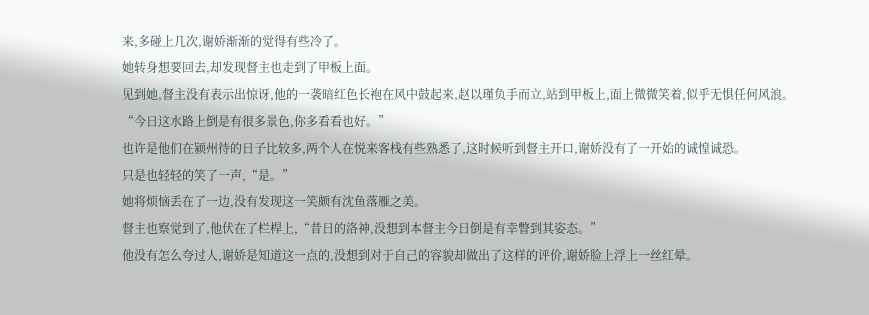来,多碰上几次,谢娇渐渐的觉得有些冷了。
她转身想要回去,却发现督主也走到了甲板上面。
见到她,督主没有表示出惊讶,他的一袭暗红色长袍在风中鼓起来,赵以瑾负手而立,站到甲板上,面上微微笑着,似乎无惧任何风浪。
“今日这水路上倒是有很多景色,你多看看也好。”
也许是他们在颍州待的日子比较多,两个人在悦来客栈有些熟悉了,这时候听到督主开口,谢娇没有了一开始的诚惶诚恐。
只是也轻轻的笑了一声,“是。”
她将烦恼丢在了一边,没有发现这一笑颇有沈鱼落雁之美。
督主也察觉到了,他伏在了栏桿上,“昔日的洛神,没想到本督主今日倒是有幸瞥到其姿态。”
他没有怎么夸过人,谢娇是知道这一点的,没想到对于自己的容貌却做出了这样的评价,谢娇脸上浮上一丝红晕。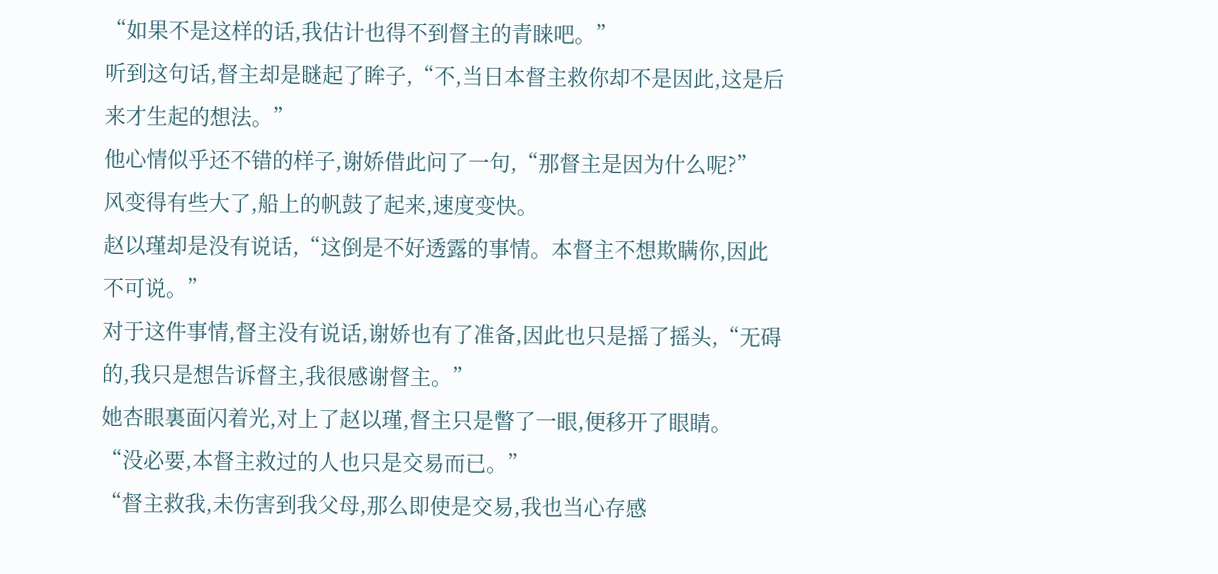“如果不是这样的话,我估计也得不到督主的青睐吧。”
听到这句话,督主却是瞇起了眸子,“不,当日本督主救你却不是因此,这是后来才生起的想法。”
他心情似乎还不错的样子,谢娇借此问了一句,“那督主是因为什么呢?”
风变得有些大了,船上的帆鼓了起来,速度变快。
赵以瑾却是没有说话,“这倒是不好透露的事情。本督主不想欺瞒你,因此不可说。”
对于这件事情,督主没有说话,谢娇也有了准备,因此也只是摇了摇头,“无碍的,我只是想告诉督主,我很感谢督主。”
她杏眼裏面闪着光,对上了赵以瑾,督主只是瞥了一眼,便移开了眼睛。
“没必要,本督主救过的人也只是交易而已。”
“督主救我,未伤害到我父母,那么即使是交易,我也当心存感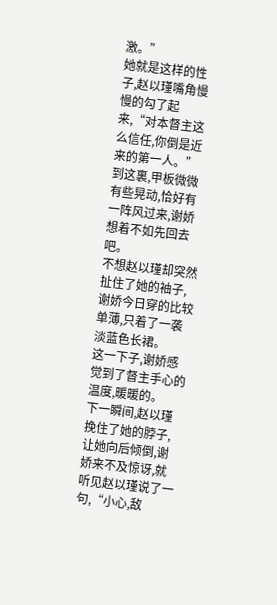激。”
她就是这样的性子,赵以瑾嘴角慢慢的勾了起来,“对本督主这么信任,你倒是近来的第一人。”
到这裏,甲板微微有些晃动,恰好有一阵风过来,谢娇想着不如先回去吧。
不想赵以瑾却突然扯住了她的袖子,谢娇今日穿的比较单薄,只着了一袭淡蓝色长裙。
这一下子,谢娇感觉到了督主手心的温度,暖暖的。
下一瞬间,赵以瑾挽住了她的脖子,让她向后倾倒,谢娇来不及惊讶,就听见赵以瑾说了一句,“小心,敌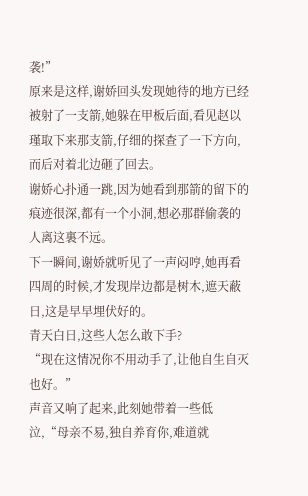袭!”
原来是这样,谢娇回头发现她待的地方已经被射了一支箭,她躲在甲板后面,看见赵以瑾取下来那支箭,仔细的探查了一下方向,而后对着北边砸了回去。
谢娇心扑通一跳,因为她看到那箭的留下的痕迹很深,都有一个小洞,想必那群偷袭的人离这裏不远。
下一瞬间,谢娇就听见了一声闷哼,她再看四周的时候,才发现岸边都是树木,遮天蔽日,这是早早埋伏好的。
青天白日,这些人怎么敢下手?
“现在这情况你不用动手了,让他自生自灭也好。”
声音又响了起来,此刻她带着一些低泣,“母亲不易,独自养育你,难道就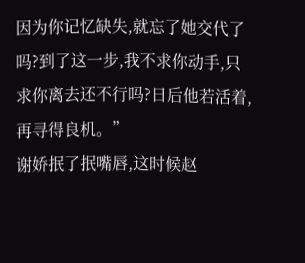因为你记忆缺失,就忘了她交代了吗?到了这一步,我不求你动手,只求你离去还不行吗?日后他若活着,再寻得良机。”
谢娇抿了抿嘴唇,这时候赵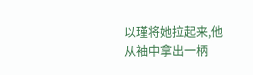以瑾将她拉起来,他从袖中拿出一柄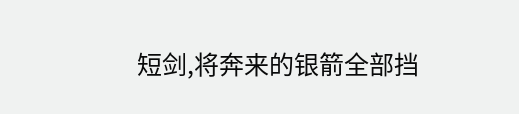短剑,将奔来的银箭全部挡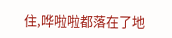住,哗啦啦都落在了地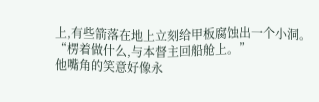上,有些箭落在地上立刻给甲板腐蚀出一个小洞。
“楞着做什么,与本督主回船舱上。”
他嘴角的笑意好像永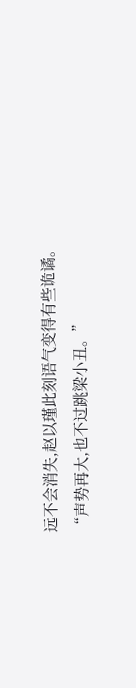远不会消失,赵以瑾此刻语气变得有些诡谲。
“声势再大,也不过跳梁小丑。”